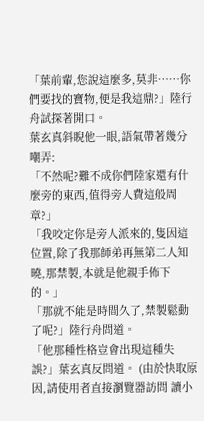「葉前輩,您說這麼多,莫非……你們要找的寶物,便是我這鼎?」陸行舟試探著開口。
葉玄真斜睨他一眼,語氣帶著幾分嘲弄:
「不然呢?難不成你們陸家還有什麼旁的東西,值得旁人費這般周章?」
「我咬定你是旁人派來的,隻因這位置,除了我那師弟再無第二人知曉,那禁製,本就是他親手佈下的。」
「那就不能是時間久了,禁製鬆動了呢?」陸行舟問道。
「他那種性格豈會出現這種失誤?」葉玄真反問道。 (由於快取原因,請使用者直接瀏覽器訪問 讀小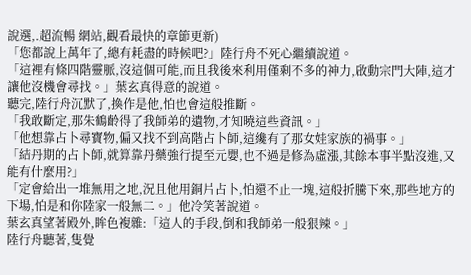說選,.超流暢 網站,觀看最快的章節更新)
「您都說上萬年了,總有耗盡的時候吧?」陸行舟不死心繼續說道。
「這裡有條四階靈脈,沒這個可能,而且我後來利用僅剩不多的神力,啟動宗門大陣,這才讓他沒機會尋找。」葉玄真得意的說道。
聽完,陸行舟沉默了,換作是他,怕也會這般推斷。
「我敢斷定,那朱鶴齡得了我師弟的遺物,才知曉這些資訊。」
「他想靠占卜尋寶物,偏又找不到高階占卜師,這纔有了那女娃家族的禍事。」
「結丹期的占卜師,就算靠丹藥強行提至元嬰,也不過是修為虛漲,其餘本事半點沒進,又能有什麼用?」
「定會給出一堆無用之地,況且他用銅片占卜,怕還不止一塊,這般折騰下來,那些地方的下場,怕是和你陸家一般無二。」他冷笑著說道。
葉玄真望著殿外,眸色複雜:「這人的手段,倒和我師弟一般狠辣。」
陸行舟聽著,隻覺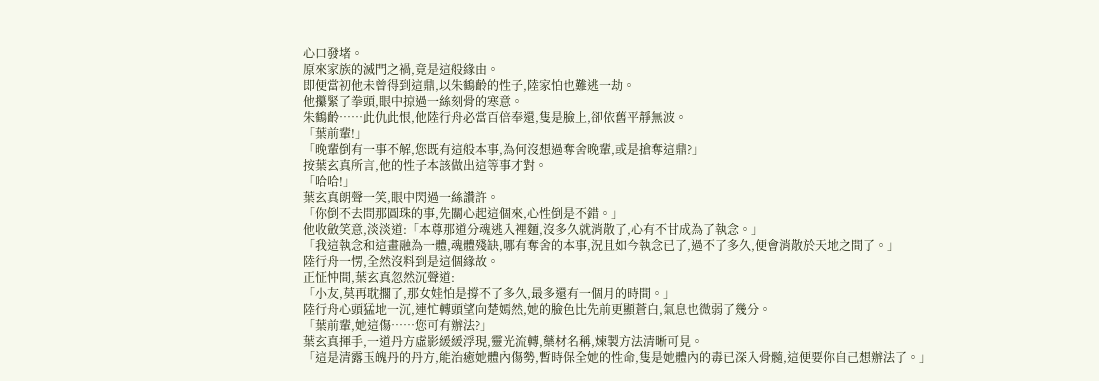心口發堵。
原來家族的滅門之禍,竟是這般緣由。
即便當初他未曾得到這鼎,以朱鶴齡的性子,陸家怕也難逃一劫。
他攥緊了拳頭,眼中掠過一絲刻骨的寒意。
朱鶴齡……此仇此恨,他陸行舟必當百倍奉還,隻是臉上,卻依舊平靜無波。
「葉前輩!」
「晚輩倒有一事不解,您既有這般本事,為何沒想過奪舍晚輩,或是搶奪這鼎?」
按葉玄真所言,他的性子本該做出這等事才對。
「哈哈!」
葉玄真朗聲一笑,眼中閃過一絲讚許。
「你倒不去問那圓珠的事,先關心起這個來,心性倒是不錯。」
他收斂笑意,淡淡道:「本尊那道分魂逃入裡麵,沒多久就消散了,心有不甘成為了執念。」
「我這執念和這畫融為一體,魂體殘缺,哪有奪舍的本事,況且如今執念已了,過不了多久,便會消散於天地之間了。」
陸行舟一愣,全然沒料到是這個緣故。
正怔忡間,葉玄真忽然沉聲道:
「小友,莫再耽擱了,那女娃怕是撐不了多久,最多還有一個月的時間。」
陸行舟心頭猛地一沉,連忙轉頭望向楚嫣然,她的臉色比先前更顯蒼白,氣息也微弱了幾分。
「葉前輩,她這傷……您可有辦法?」
葉玄真揮手,一道丹方虛影緩緩浮現,靈光流轉,藥材名稱,煉製方法清晰可見。
「這是清露玉魄丹的丹方,能治癒她體內傷勢,暫時保全她的性命,隻是她體內的毒已深入骨髓,這便要你自己想辦法了。」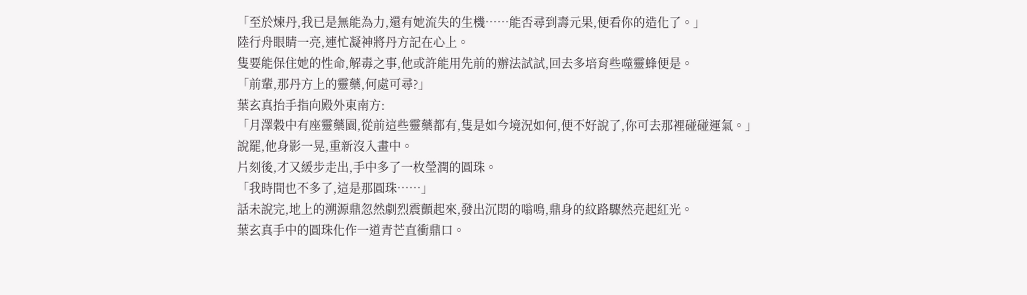「至於煉丹,我已是無能為力,還有她流失的生機……能否尋到壽元果,便看你的造化了。」
陸行舟眼睛一亮,連忙凝神將丹方記在心上。
隻要能保住她的性命,解毒之事,他或許能用先前的辦法試試,回去多培育些噬靈蜂便是。
「前輩,那丹方上的靈藥,何處可尋?」
葉玄真抬手指向殿外東南方:
「月澤穀中有座靈藥園,從前這些靈藥都有,隻是如今境況如何,便不好說了,你可去那裡碰碰運氣。」
說罷,他身影一晃,重新沒入畫中。
片刻後,才又緩步走出,手中多了一枚瑩潤的圓珠。
「我時間也不多了,這是那圓珠……」
話未說完,地上的溯源鼎忽然劇烈震顫起來,發出沉悶的嗡鳴,鼎身的紋路驟然亮起紅光。
葉玄真手中的圓珠化作一道青芒直衝鼎口。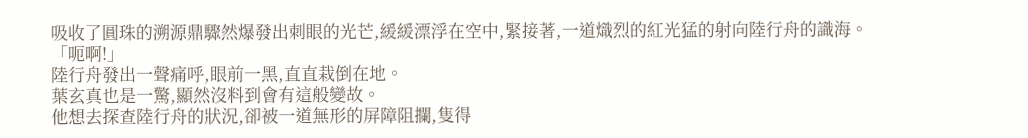吸收了圓珠的溯源鼎驟然爆發出刺眼的光芒,緩緩漂浮在空中,緊接著,一道熾烈的紅光猛的射向陸行舟的識海。
「呃啊!」
陸行舟發出一聲痛呼,眼前一黑,直直栽倒在地。
葉玄真也是一驚,顯然沒料到會有這般變故。
他想去探查陸行舟的狀況,卻被一道無形的屏障阻攔,隻得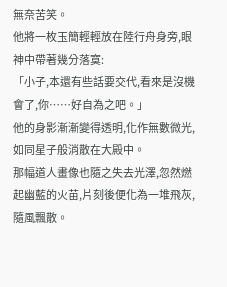無奈苦笑。
他將一枚玉簡輕輕放在陸行舟身旁,眼神中帶著幾分落寞:
「小子,本還有些話要交代,看來是沒機會了,你……好自為之吧。」
他的身影漸漸變得透明,化作無數微光,如同星子般消散在大殿中。
那幅道人畫像也隨之失去光澤,忽然燃起幽藍的火苗,片刻後便化為一堆飛灰,隨風飄散。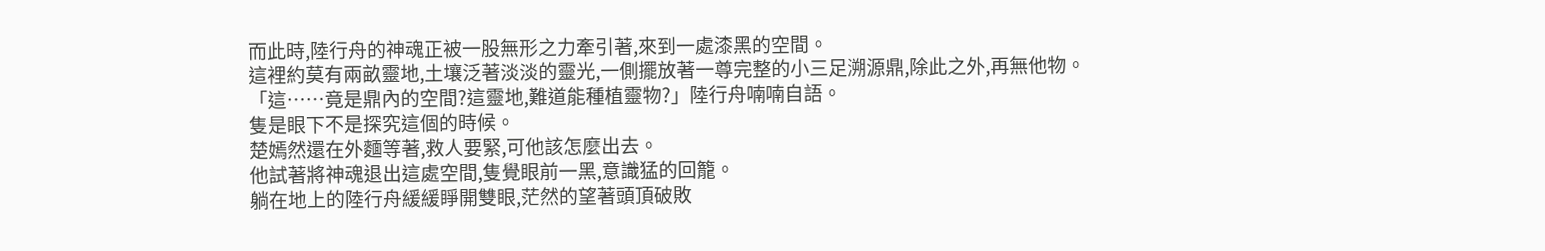而此時,陸行舟的神魂正被一股無形之力牽引著,來到一處漆黑的空間。
這裡約莫有兩畝靈地,土壤泛著淡淡的靈光,一側擺放著一尊完整的小三足溯源鼎,除此之外,再無他物。
「這……竟是鼎內的空間?這靈地,難道能種植靈物?」陸行舟喃喃自語。
隻是眼下不是探究這個的時候。
楚嫣然還在外麵等著,救人要緊,可他該怎麼出去。
他試著將神魂退出這處空間,隻覺眼前一黑,意識猛的回籠。
躺在地上的陸行舟緩緩睜開雙眼,茫然的望著頭頂破敗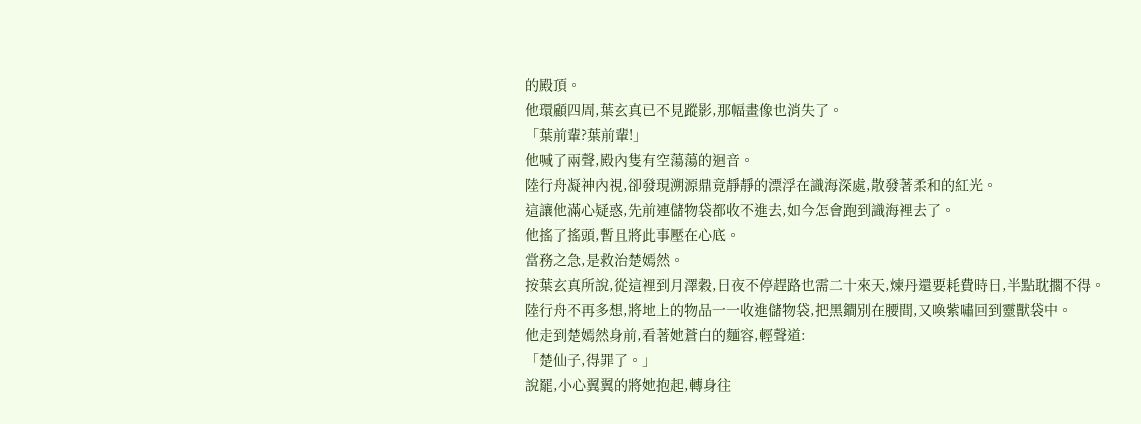的殿頂。
他環顧四周,葉玄真已不見蹤影,那幅畫像也消失了。
「葉前輩?葉前輩!」
他喊了兩聲,殿內隻有空蕩蕩的迴音。
陸行舟凝神內視,卻發現溯源鼎竟靜靜的漂浮在識海深處,散發著柔和的紅光。
這讓他滿心疑惑,先前連儲物袋都收不進去,如今怎會跑到識海裡去了。
他搖了搖頭,暫且將此事壓在心底。
當務之急,是救治楚嫣然。
按葉玄真所說,從這裡到月澤穀,日夜不停趕路也需二十來天,煉丹還要耗費時日,半點耽擱不得。
陸行舟不再多想,將地上的物品一一收進儲物袋,把黑鐧別在腰間,又喚紫嘯回到靈獸袋中。
他走到楚嫣然身前,看著她蒼白的麵容,輕聲道:
「楚仙子,得罪了。」
說罷,小心翼翼的將她抱起,轉身往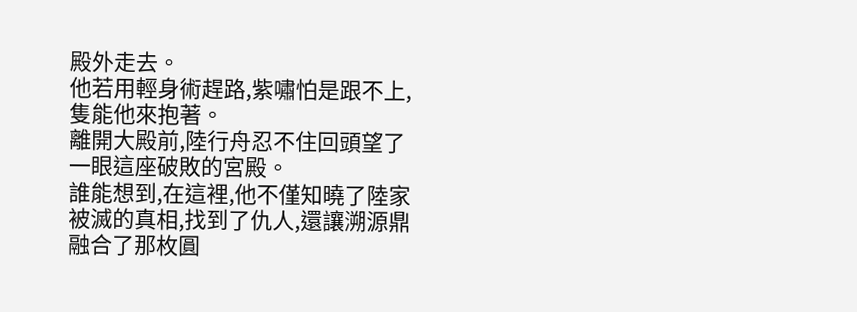殿外走去。
他若用輕身術趕路,紫嘯怕是跟不上,隻能他來抱著。
離開大殿前,陸行舟忍不住回頭望了一眼這座破敗的宮殿。
誰能想到,在這裡,他不僅知曉了陸家被滅的真相,找到了仇人,還讓溯源鼎融合了那枚圓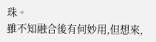珠。
雖不知融合後有何妙用,但想來,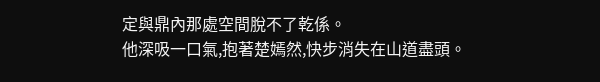定與鼎內那處空間脫不了乾係。
他深吸一口氣,抱著楚嫣然,快步消失在山道盡頭。